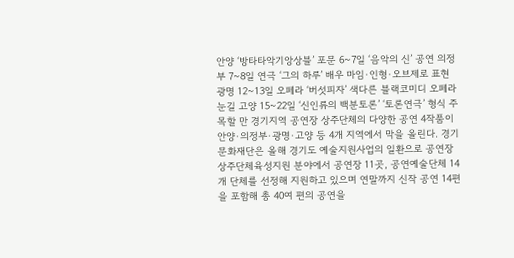안양 ‘방타타악기앙상블’ 포문 6~7일 ‘음악의 신’ 공연 의정부 7~8일 연극 ‘그의 하루’ 배우 마임·인형·오브제로 표현 광명 12~13일 오페라 ‘버섯피자’ 색다른 블랙코미디 오페라 눈길 고양 15~22일 ‘신인류의 백분토론’ ‘토론연극’ 형식 주목할 만 경기지역 공연장 상주단체의 다양한 공연 4작품이 안양·의정부·광명·고양 등 4개 지역에서 막을 올린다. 경기문화재단은 올해 경기도 예술지원사업의 일환으로 공연장 상주단체육성지원 분야에서 공연장 11곳, 공연예술단체 14개 단체를 선정해 지원하고 있으며 연말까지 신작 공연 14편을 포함해 총 40여 편의 공연을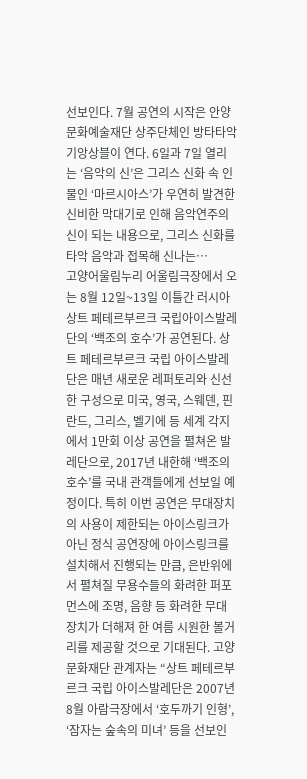선보인다. 7월 공연의 시작은 안양문화예술재단 상주단체인 방타타악기앙상블이 연다. 6일과 7일 열리는 ‘음악의 신’은 그리스 신화 속 인물인 ‘마르시아스’가 우연히 발견한 신비한 막대기로 인해 음악연주의 신이 되는 내용으로, 그리스 신화를 타악 음악과 접목해 신나는…
고양어울림누리 어울림극장에서 오는 8월 12일~13일 이틀간 러시아 상트 페테르부르크 국립아이스발레단의 ‘백조의 호수’가 공연된다. 상트 페테르부르크 국립 아이스발레단은 매년 새로운 레퍼토리와 신선한 구성으로 미국, 영국, 스웨덴, 핀란드, 그리스, 벨기에 등 세계 각지에서 1만회 이상 공연을 펼쳐온 발레단으로, 2017년 내한해 ‘백조의 호수’를 국내 관객들에게 선보일 예정이다. 특히 이번 공연은 무대장치의 사용이 제한되는 아이스링크가 아닌 정식 공연장에 아이스링크를 설치해서 진행되는 만큼, 은반위에서 펼쳐질 무용수들의 화려한 퍼포먼스에 조명, 음향 등 화려한 무대장치가 더해져 한 여름 시원한 볼거리를 제공할 것으로 기대된다. 고양문화재단 관계자는 “상트 페테르부르크 국립 아이스발레단은 2007년 8월 아람극장에서 ‘호두까기 인형’, ‘잠자는 숲속의 미녀’ 등을 선보인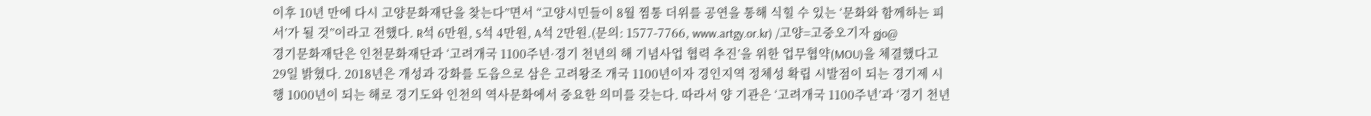이후 10년 만에 다시 고양문화재단을 찾는다”면서 “고양시민들이 8월 찜통 더위를 공연을 통해 식힐 수 있는 ‘문화와 함께하는 피서’가 될 것”이라고 전했다. R석 6만원, S석 4만원, A석 2만원.(문의: 1577-7766, www.artgy.or.kr) /고양=고중오기자 gjo@
경기문화재단은 인천문화재단과 ‘고려개국 1100주년·경기 천년의 해 기념사업 협력 추진’을 위한 업무협약(MOU)을 체결했다고 29일 밝혔다. 2018년은 개성과 강화를 도읍으로 삼은 고려왕조 개국 1100년이자 경인지역 정체성 확립 시발점이 되는 경기제 시행 1000년이 되는 해로 경기도와 인천의 역사문화에서 중요한 의미를 갖는다. 따라서 양 기관은 ‘고려개국 1100주년’과 ‘경기 천년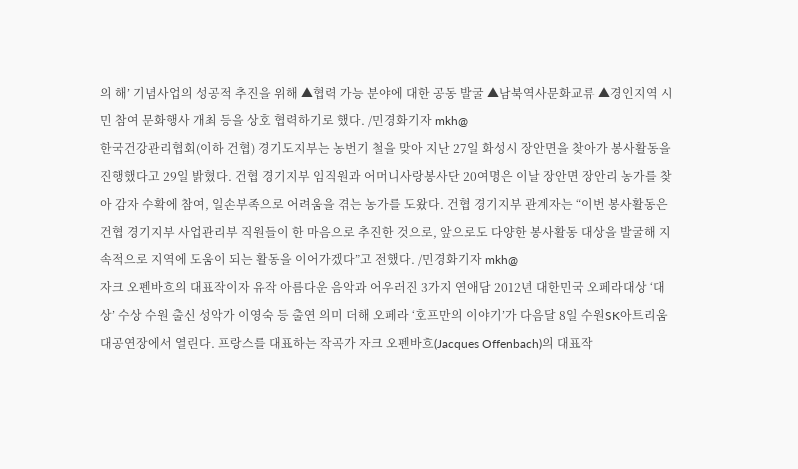의 해’ 기념사업의 성공적 추진을 위해 ▲협력 가능 분야에 대한 공동 발굴 ▲남북역사문화교류 ▲경인지역 시민 참여 문화행사 개최 등을 상호 협력하기로 했다. /민경화기자 mkh@
한국건강관리협회(이하 건협) 경기도지부는 농번기 철을 맞아 지난 27일 화성시 장안면을 찾아가 봉사활동을 진행했다고 29일 밝혔다. 건협 경기지부 임직원과 어머니사랑봉사단 20여명은 이날 장안면 장안리 농가를 찾아 감자 수확에 참여, 일손부족으로 어려움을 겪는 농가를 도왔다. 건협 경기지부 관계자는 “이번 봉사활동은 건협 경기지부 사업관리부 직원들이 한 마음으로 추진한 것으로, 앞으로도 다양한 봉사활동 대상을 발굴해 지속적으로 지역에 도움이 되는 활동을 이어가겠다”고 전했다. /민경화기자 mkh@
자크 오펜바흐의 대표작이자 유작 아름다운 음악과 어우러진 3가지 연애담 2012년 대한민국 오페라대상 ‘대상’ 수상 수원 출신 성악가 이영숙 등 출연 의미 더해 오페라 ‘호프만의 이야기’가 다음달 8일 수원SK아트리움 대공연장에서 열린다. 프랑스를 대표하는 작곡가 자크 오펜바흐(Jacques Offenbach)의 대표작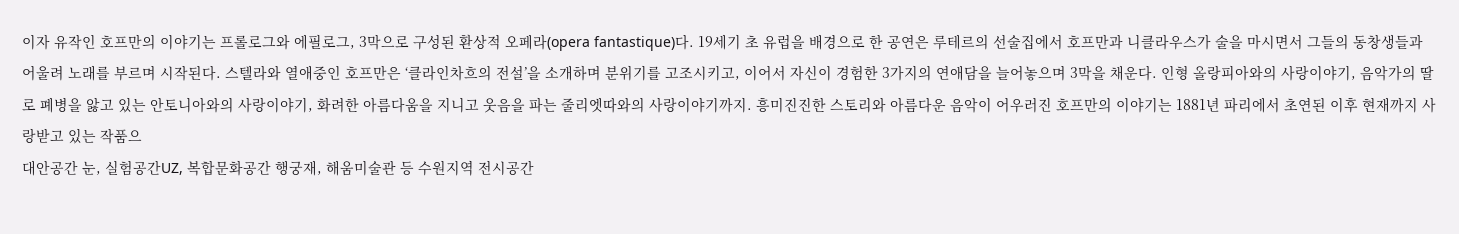이자 유작인 호프만의 이야기는 프롤로그와 에필로그, 3막으로 구성된 환상적 오페라(opera fantastique)다. 19세기 초 유럽을 배경으로 한 공연은 루테르의 선술집에서 호프만과 니클라우스가 술을 마시면서 그들의 동창생들과 어울려 노래를 부르며 시작된다. 스텔라와 열애중인 호프만은 ‘클라인차흐의 전설’을 소개하며 분위기를 고조시키고, 이어서 자신이 경험한 3가지의 연애담을 늘어놓으며 3막을 채운다. 인형 올랑피아와의 사랑이야기, 음악가의 딸로 폐병을 앓고 있는 안토니아와의 사랑이야기, 화려한 아름다움을 지니고 웃음을 파는 줄리엣따와의 사랑이야기까지. 흥미진진한 스토리와 아름다운 음악이 어우러진 호프만의 이야기는 1881년 파리에서 초연된 이후 현재까지 사랑받고 있는 작품으
대안공간 눈, 실험공간UZ, 복합문화공간 행궁재, 해움미술관 등 수원지역 전시공간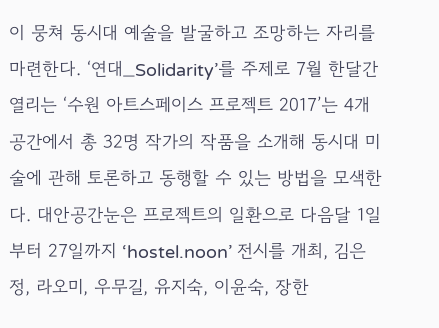이 뭉쳐 동시대 예술을 발굴하고 조망하는 자리를 마련한다. ‘연대_Solidarity’를 주제로 7월 한달간 열리는 ‘수원 아트스페이스 프로젝트 2017’는 4개 공간에서 총 32명 작가의 작품을 소개해 동시대 미술에 관해 토론하고 동행할 수 있는 방법을 모색한다. 대안공간눈은 프로젝트의 일환으로 다음달 1일부터 27일까지 ‘hostel.noon’ 전시를 개최, 김은정, 라오미, 우무길, 유지숙, 이윤숙, 장한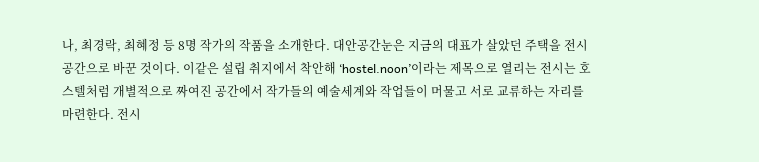나, 최경락, 최혜정 등 8명 작가의 작품을 소개한다. 대안공간눈은 지금의 대표가 살았던 주택을 전시공간으로 바꾼 것이다. 이같은 설립 취지에서 착안해 ‘hostel.noon’이라는 제목으로 열리는 전시는 호스텔처럼 개별적으로 짜여진 공간에서 작가들의 예술세계와 작업들이 머물고 서로 교류하는 자리를 마련한다. 전시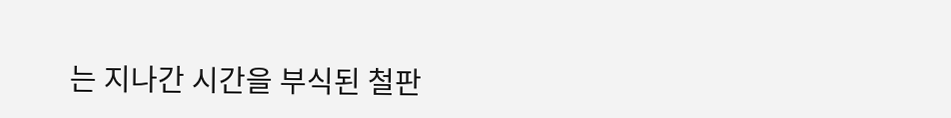는 지나간 시간을 부식된 철판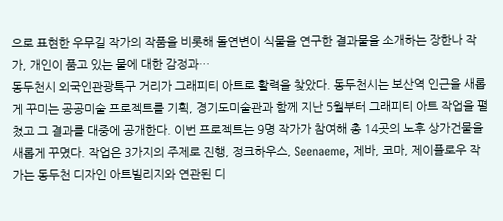으로 표현한 우무길 작가의 작품을 비롯해 돌연변이 식물을 연구한 결과물을 소개하는 장한나 작가, 개인이 품고 있는 물에 대한 감정과…
동두천시 외국인관광특구 거리가 그래피티 아트로 활력을 찾았다. 동두천시는 보산역 인근을 새롭게 꾸미는 공공미술 프로젝트를 기획, 경기도미술관과 함께 지난 5월부터 그래피티 아트 작업을 펼쳤고 그 결과를 대중에 공개한다. 이번 프로젝트는 9명 작가가 참여해 총 14곳의 노후 상가건물을 새롭게 꾸몄다. 작업은 3가지의 주제로 진행, 정크하우스, Seenaeme, 제바, 코마, 제이플로우 작가는 동두천 디자인 아트빌리지와 연관된 디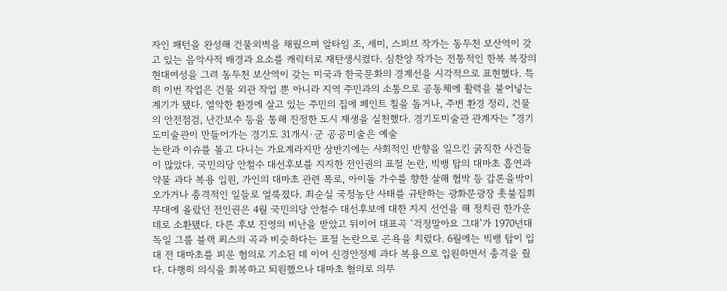자인 패턴을 완성해 건물외벽을 채웠으며 알타임 조, 세미, 스피브 작가는 동두천 보산역이 갖고 있는 음악사적 배경과 요소를 캐릭터로 재탄생시켰다. 심찬양 작가는 전통적인 한복 복장의 현대여성을 그려 동두천 보산역이 갖는 미국과 한국문화의 경계선을 시각적으로 표현했다. 특히 이번 작업은 건물 외관 작업 뿐 아니라 지역 주민과의 소통으로 공동체에 활력을 불어넣는 계기가 됐다. 열악한 환경에 살고 있는 주민의 집에 페인트 칠을 돕거나, 주변 환경 정리, 건물의 안전점검, 난간보수 등을 통해 진정한 도시 재생을 실천했다. 경기도미술관 관계자는 “경기도미술관이 만들어가는 경기도 31개시·군 공공미술은 예술
논란과 이슈를 몰고 다니는 가요계라지만 상반기에는 사회적인 반향을 일으킨 굵직한 사건들이 많았다. 국민의당 안철수 대선후보를 지지한 전인권의 표절 논란, 빅뱅 탑의 대마초 흡연과 약물 과다 복용 입원, 가인의 대마초 관련 폭로, 아이돌 가수를 향한 살해 협박 등 갑론을박이 오가거나 충격적인 일들로 얼룩졌다. 최순실 국정농단 사태를 규탄하는 광화문광장 촛불집회 무대에 올랐던 전인권은 4월 국민의당 안철수 대선후보에 대한 지지 선언을 해 정치권 한가운데로 소환됐다. 다른 후보 진영의 비난을 받았고 뒤이어 대표곡 ‘걱정말아요 그대’가 1970년대 독일 그룹 블랙 푀스의 곡과 비슷하다는 표절 논란으로 곤욕을 치렀다. 6월에는 빅뱅 탑이 입대 전 대마초를 피운 혐의로 기소된 데 이어 신경안정제 과다 복용으로 입원하면서 충격을 줬다. 다행히 의식을 회복하고 퇴원했으나 대마초 혐의로 의무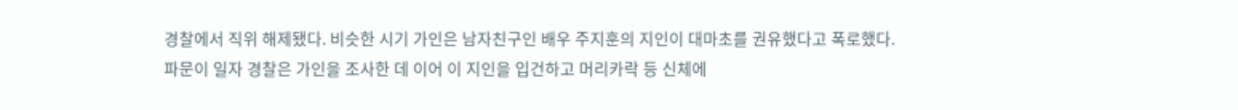경찰에서 직위 해제됐다. 비슷한 시기 가인은 남자친구인 배우 주지훈의 지인이 대마초를 권유했다고 폭로했다. 파문이 일자 경찰은 가인을 조사한 데 이어 이 지인을 입건하고 머리카락 등 신체에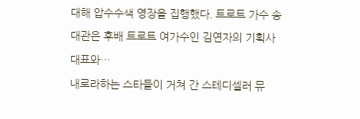대해 압수수색 영장을 집행했다. 트로트 가수 송대관은 후배 트로트 여가수인 김연자의 기획사 대표와…
내로라하는 스타들이 거쳐 간 스테디셀러 뮤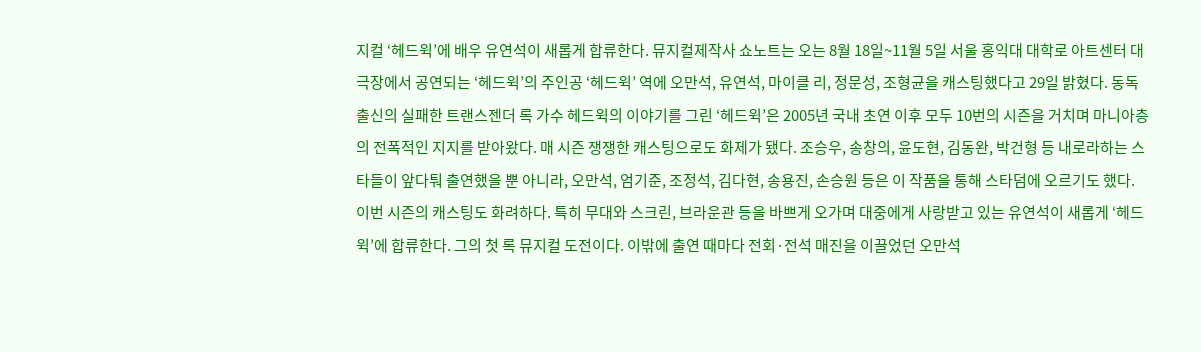지컬 ‘헤드윅’에 배우 유연석이 새롭게 합류한다. 뮤지컬제작사 쇼노트는 오는 8월 18일~11월 5일 서울 홍익대 대학로 아트센터 대극장에서 공연되는 ‘헤드윅’의 주인공 ‘헤드윅’ 역에 오만석, 유연석, 마이클 리, 정문성, 조형균을 캐스팅했다고 29일 밝혔다. 동독 출신의 실패한 트랜스젠더 록 가수 헤드윅의 이야기를 그린 ‘헤드윅’은 2005년 국내 초연 이후 모두 10번의 시즌을 거치며 마니아층의 전폭적인 지지를 받아왔다. 매 시즌 쟁쟁한 캐스팅으로도 화제가 됐다. 조승우, 송창의, 윤도현, 김동완, 박건형 등 내로라하는 스타들이 앞다퉈 출연했을 뿐 아니라, 오만석, 엄기준, 조정석, 김다현, 송용진, 손승원 등은 이 작품을 통해 스타덤에 오르기도 했다. 이번 시즌의 캐스팅도 화려하다. 특히 무대와 스크린, 브라운관 등을 바쁘게 오가며 대중에게 사랑받고 있는 유연석이 새롭게 ‘헤드윅’에 합류한다. 그의 첫 록 뮤지컬 도전이다. 이밖에 출연 때마다 전회·전석 매진을 이끌었던 오만석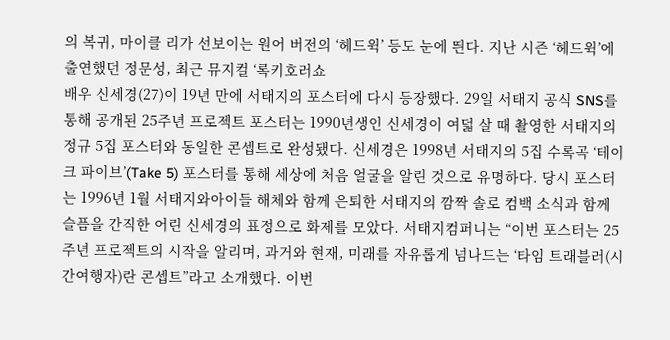의 복귀, 마이클 리가 선보이는 원어 버전의 ‘헤드윅’ 등도 눈에 띈다. 지난 시즌 ‘헤드윅’에 출연했던 정문성, 최근 뮤지컬 ‘록키호러쇼
배우 신세경(27)이 19년 만에 서태지의 포스터에 다시 등장했다. 29일 서태지 공식 SNS를 통해 공개된 25주년 프로젝트 포스터는 1990년생인 신세경이 여덟 살 때 촬영한 서태지의 정규 5집 포스터와 동일한 콘셉트로 완성됐다. 신세경은 1998년 서태지의 5집 수록곡 ‘테이크 파이브’(Take 5) 포스터를 통해 세상에 처음 얼굴을 알린 것으로 유명하다. 당시 포스터는 1996년 1월 서태지와아이들 해체와 함께 은퇴한 서태지의 깜짝 솔로 컴백 소식과 함께 슬픔을 간직한 어린 신세경의 표정으로 화제를 모았다. 서태지컴퍼니는 “이번 포스터는 25주년 프로젝트의 시작을 알리며, 과거와 현재, 미래를 자유롭게 넘나드는 ‘타임 트래블러(시간여행자)란 콘셉트”라고 소개했다. 이번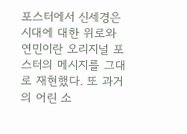포스터에서 신세경은 시대에 대한 위로와 연민이란 오리지널 포스터의 메시지를 그대로 재현했다. 또 과거의 어린 소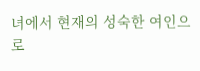녀에서 현재의 성숙한 여인으로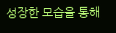성장한 모습을 통해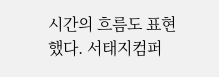시간의 흐름도 표현했다. 서태지컴퍼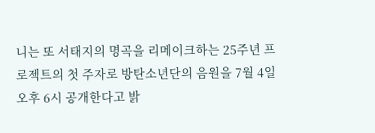니는 또 서태지의 명곡을 리메이크하는 25주년 프로젝트의 첫 주자로 방탄소년단의 음원을 7월 4일 오후 6시 공개한다고 밝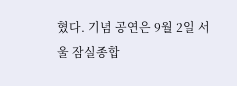혔다. 기념 공연은 9월 2일 서울 잠실종합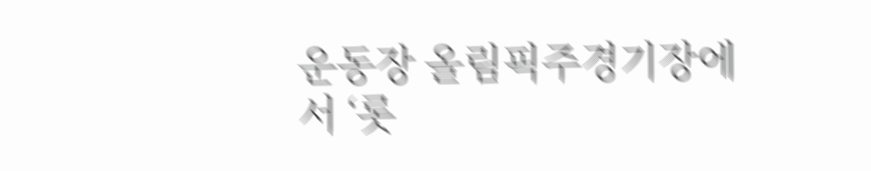운동장 올림픽주경기장에서 ‘롯